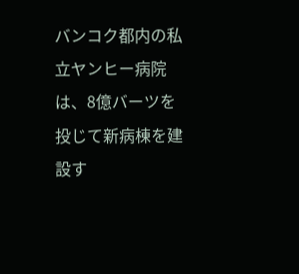バンコク都内の私立ヤンヒー病院は、8億バーツを投じて新病棟を建設す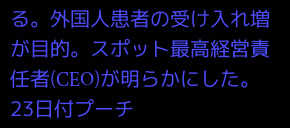る。外国人患者の受け入れ増が目的。スポット最高経営責任者(CEO)が明らかにした。
23日付プーチ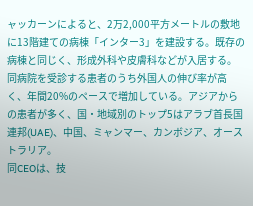ャッカーンによると、2万2,000平方メートルの敷地に13階建ての病棟「インター3」を建設する。既存の病棟と同じく、形成外科や皮膚科などが入居する。
同病院を受診する患者のうち外国人の伸び率が高く、年間20%のペースで増加している。アジアからの患者が多く、国・地域別のトップ5はアラブ首長国連邦(UAE)、中国、ミャンマー、カンボジア、オーストラリア。
同CEOは、技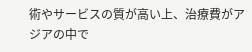術やサービスの質が高い上、治療費がアジアの中で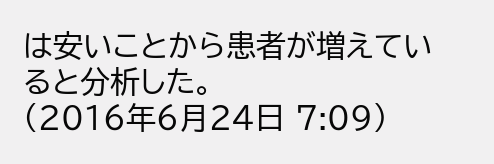は安いことから患者が増えていると分析した。
(2016年6月24日 7:09)